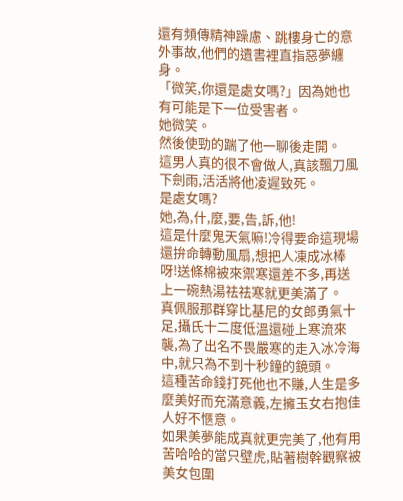還有頻傳精神躁慮、跳樓身亡的意外事故,他們的遺書裡直指惡夢纏身。
「微笑,你還是處女嗎?」因為她也有可能是下一位受害者。
她微笑。
然後使勁的踹了他一聊後走開。
這男人真的很不會做人,真該飄刀風下劍雨,活活將他凌遲致死。
是處女嗎?
她,為,什,麼,要,告,訴,他!
這是什麼鬼天氣嘛!冷得要命這現場還拚命轉動風扇,想把人凍成冰棒呀!送條棉被來禦寒還差不多,再送上一碗熱湯祛祛寒就更美滿了。
真佩服那群穿比基尼的女郎勇氣十足,攝氏十二度低溫還碰上寒流來襲,為了出名不畏嚴寒的走入冰冷海中,就只為不到十秒鐘的鏡頭。
這種苦命錢打死他也不賺,人生是多麼美好而充滿意義,左擁玉女右抱佳人好不愜意。
如果美夢能成真就更完美了,他有用苦哈哈的當只壁虎,貼著樹幹觀察被美女包圍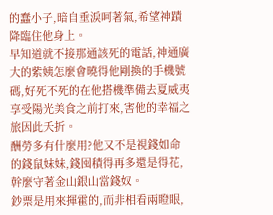的蠢小子,暗自垂淚呵著氣,希望神蹟降臨住他身上。
早知道就不接那通該死的電話,神通廣大的紫姨怎麼會曉得他剛換的手機號碼,好死不死的在他搭機準備去夏威夷享受陽光美食之前打來,害他的幸福之旅因此夭折。
酬勞多有什麼用?他又不是視錢如命的錢鼠妹妹,錢囤積得再多還是得花,幹麼守著金山銀山當錢奴。
鈔票是用來揮霍的,而非相看兩瞪眼,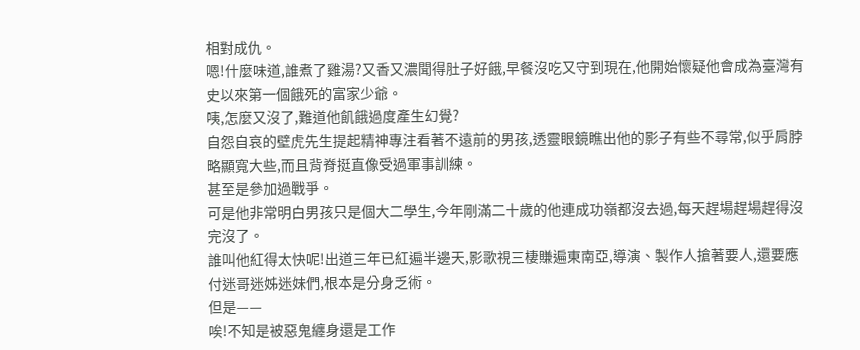相對成仇。
嗯!什麼味道,誰煮了雞湯?又香又濃聞得肚子好餓,早餐沒吃又守到現在,他開始懷疑他會成為臺灣有史以來第一個餓死的富家少爺。
咦,怎麼又沒了,難道他飢餓過度產生幻覺?
自怨自哀的壁虎先生提起精神專注看著不遠前的男孩,透靈眼鏡瞧出他的影子有些不尋常,似乎肩脖略顯寬大些,而且背脊挺直像受過軍事訓練。
甚至是參加過戰爭。
可是他非常明白男孩只是個大二學生,今年剛滿二十歲的他連成功嶺都沒去過,每天趕場趕場趕得沒完沒了。
誰叫他紅得太快呢!出道三年已紅遍半邊天,影歌視三棲賺遍東南亞,導演、製作人搶著要人,還要應付迷哥迷姊迷妹們,根本是分身乏術。
但是——
唉!不知是被惡鬼纏身還是工作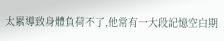太累導致身體負荷不了,他常有一大段記憶空白期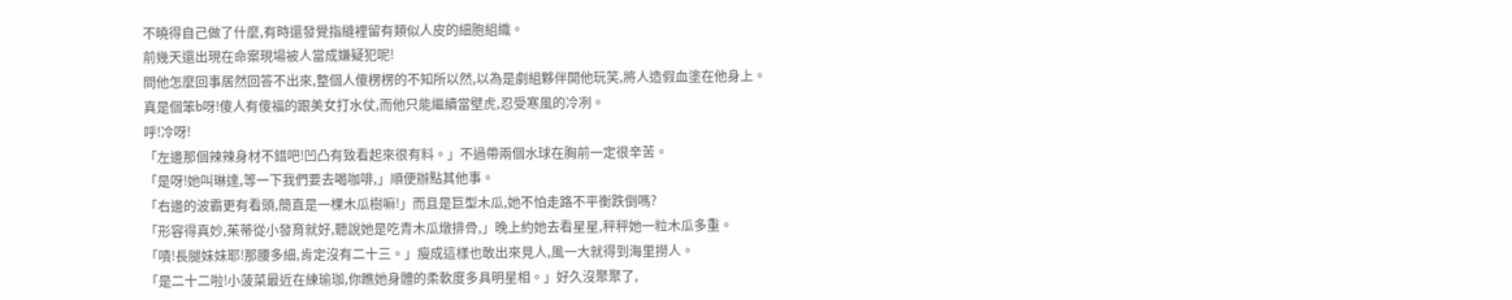不曉得自己做了什麼,有時還發覺指縫裡留有類似人皮的細胞組織。
前幾天還出現在命案現場被人當成嫌疑犯呢!
問他怎麼回事居然回答不出來,整個人傻楞楞的不知所以然,以為是劇組夥伴開他玩笑,將人造假血塗在他身上。
真是個笨b呀!傻人有傻福的跟美女打水仗,而他只能繼續當壁虎,忍受寒風的冷冽。
呼!冷呀!
「左邊那個辣辣身材不錯吧!凹凸有致看起來很有料。」不過帶兩個水球在胸前一定很辛苦。
「是呀!她叫琳達,等一下我們要去喝咖啡,」順便辦點其他事。
「右邊的波霸更有看頭,簡直是一棵木瓜樹嘛!」而且是巨型木瓜,她不怕走路不平衡跌倒嗎?
「形容得真妙,茱蒂從小發育就好,聽說她是吃青木瓜燉排骨,」晚上約她去看星星,秤秤她一粒木瓜多重。
「嘖!長腿妹妹耶!那腰多細,肯定沒有二十三。」瘦成這樣也敢出來見人,風一大就得到海里撈人。
「是二十二啦!小菠菜最近在練瑜珈,你瞧她身體的柔軟度多具明星相。」好久沒聚聚了,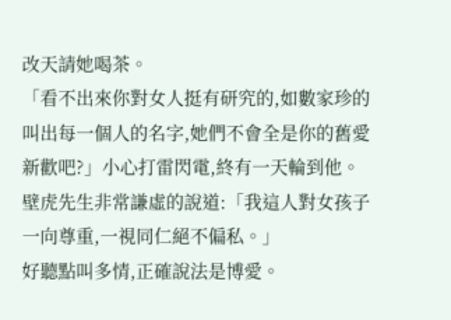改天請她喝茶。
「看不出來你對女人挺有研究的,如數家珍的叫出每一個人的名字,她們不會全是你的舊愛新歡吧?」小心打雷閃電,終有一天輪到他。
壁虎先生非常謙虛的說道:「我這人對女孩子一向尊重,一視同仁絕不偏私。」
好聽點叫多情,正確說法是博愛。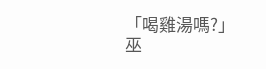「喝雞湯嗎?」巫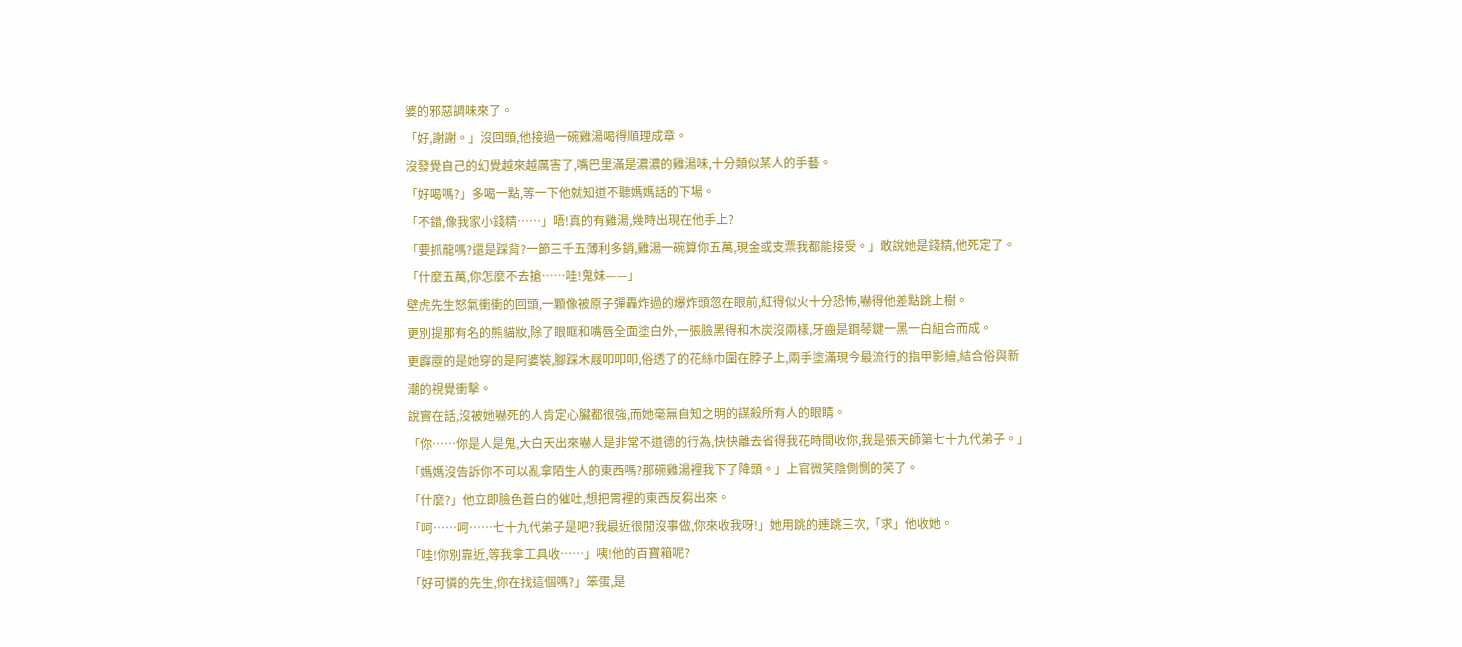婆的邪惡調味來了。
「好,謝謝。」沒回頭,他接過一碗雞湯喝得順理成章。
沒發覺自己的幻覺越來越厲害了,嘴巴里滿是濃濃的雞湯味,十分類似某人的手藝。
「好喝嗎?」多喝一點,等一下他就知道不聽媽媽話的下場。
「不錯,像我家小錢精……」唔!真的有雞湯,幾時出現在他手上?
「要抓龍嗎?還是踩背?一節三千五薄利多銷,雞湯一碗算你五萬,現金或支票我都能接受。」敢說她是錢精,他死定了。
「什麼五萬,你怎麼不去搶……哇!鬼妹——」
壁虎先生怒氣衝衝的回頭,一顆像被原子彈轟炸過的爆炸頭忽在眼前,紅得似火十分恐怖,嚇得他差點跳上樹。
更別提那有名的熊貓妝,除了眼眶和嘴唇全面塗白外,一張臉黑得和木炭沒兩樣,牙齒是鋼琴鍵一黑一白組合而成。
更霹靂的是她穿的是阿婆裝,腳踩木屐叩叩叩,俗透了的花絲巾圍在脖子上,兩手塗滿現今最流行的指甲影繪,結合俗與新潮的視覺衝擊。
說實在話,沒被她嚇死的人肯定心臟都很強,而她毫無自知之明的謀殺所有人的眼睛。
「你……你是人是鬼,大白天出來嚇人是非常不道德的行為,快快離去省得我花時間收你,我是張天師第七十九代弟子。」
「媽媽沒告訴你不可以亂拿陌生人的東西嗎?那碗雞湯裡我下了降頭。」上官微笑陰側惻的笑了。
「什麼?」他立即臉色蒼白的催吐,想把胃裡的東西反芻出來。
「呵……呵……七十九代弟子是吧?我最近很閒沒事做,你來收我呀!」她用跳的連跳三次,「求」他收她。
「哇!你別靠近,等我拿工具收……」咦!他的百寶箱呢?
「好可憐的先生,你在找這個嗎?」笨蛋,是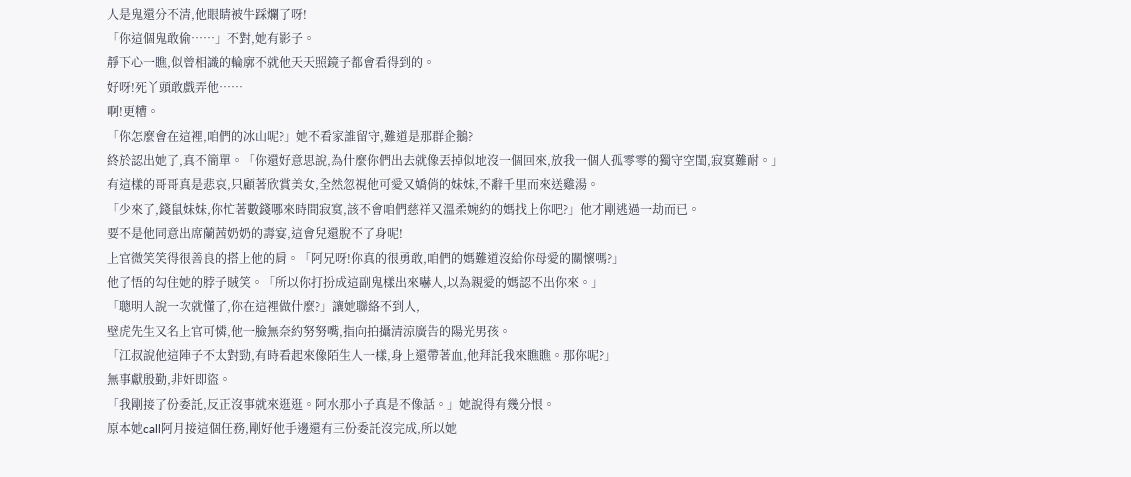人是鬼還分不清,他眼睛被牛踩爛了呀!
「你這個鬼敢偷……」不對,她有影子。
靜下心一瞧,似曾相識的輪廓不就他天天照鏡子都會看得到的。
好呀!死丫頭敢戲弄他……
啊!更糟。
「你怎麼會在這裡,咱們的冰山呢?」她不看家誰留守,難道是那群企鵝?
終於認出她了,真不簡單。「你還好意思說,為什麼你們出去就像丟掉似地沒一個回來,放我一個人孤零零的獨守空閨,寂寞難耐。」
有這樣的哥哥真是悲哀,只顧著欣賞美女,全然忽視他可愛又嬌俏的妹妹,不辭千里而來送雞湯。
「少來了,錢鼠妹妹,你忙著數錢哪來時間寂寞,該不會咱們慈祥又溫柔婉約的媽找上你吧?」他才剛逃過一劫而已。
要不是他同意出席蘭茜奶奶的壽宴,這會兒還脫不了身呢!
上官微笑笑得很善良的搭上他的肩。「阿兄呀!你真的很勇敢,咱們的媽難道沒給你母愛的關懷嗎?」
他了悟的勾住她的脖子賊笑。「所以你打扮成這副鬼樣出來嚇人,以為親愛的媽認不出你來。」
「聰明人說一次就懂了,你在這裡做什麼?」讓她聯絡不到人,
壁虎先生又名上官可憐,他一臉無奈約努努嘴,指向拍攝清涼廣告的陽光男孩。
「江叔說他這陣子不太對勁,有時看起來像陌生人一樣,身上還帶著血,他拜託我來瞧瞧。那你呢?」
無事獻殷勤,非奸即盜。
「我剛接了份委託,反正沒事就來逛逛。阿水那小子真是不像話。」她說得有幾分恨。
原本她call阿月接這個任務,剛好他手邊還有三份委託沒完成,所以她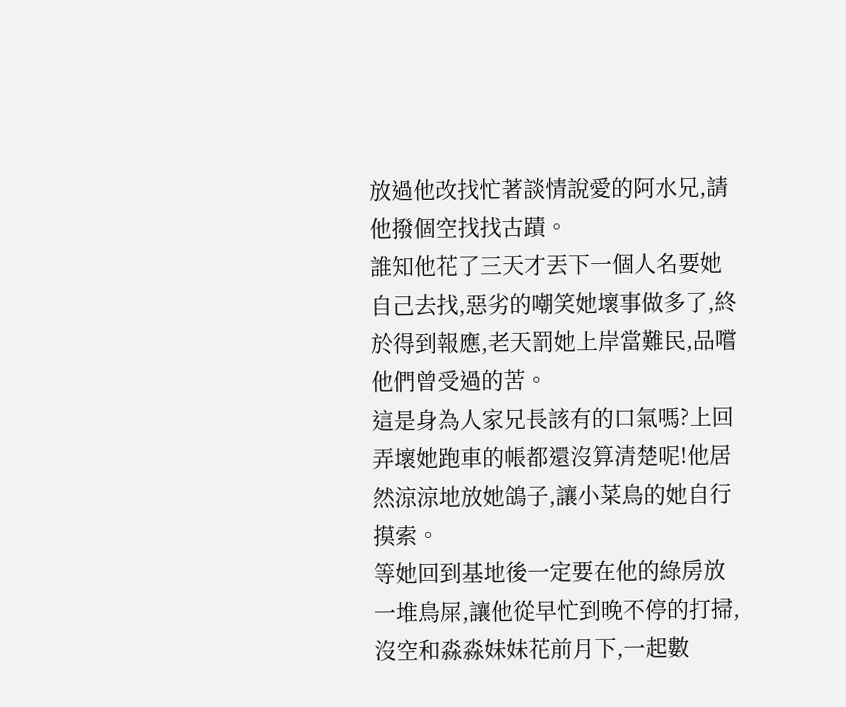放過他改找忙著談情說愛的阿水兄,請他撥個空找找古蹟。
誰知他花了三天才丟下一個人名要她自己去找,惡劣的嘲笑她壞事做多了,終於得到報應,老天罰她上岸當難民,品嚐他們曾受過的苦。
這是身為人家兄長該有的口氣嗎?上回弄壞她跑車的帳都還沒算清楚呢!他居然涼涼地放她鴿子,讓小菜鳥的她自行摸索。
等她回到基地後一定要在他的綠房放一堆鳥屎,讓他從早忙到晚不停的打掃,沒空和淼淼妹妹花前月下,一起數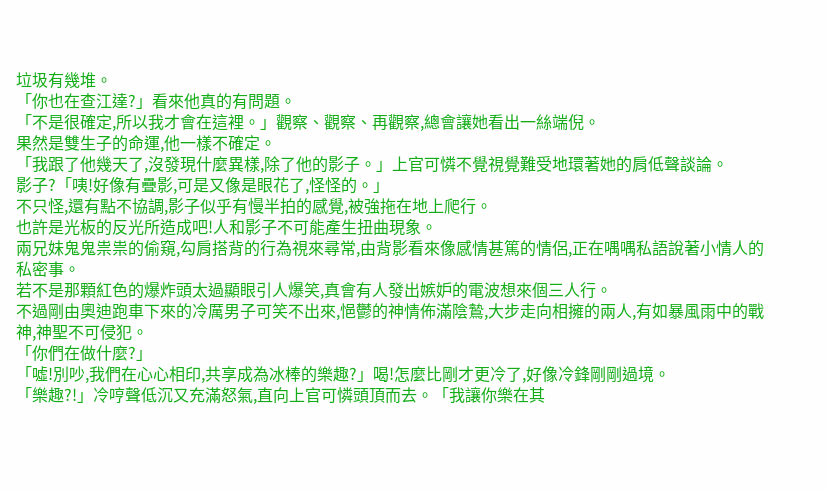垃圾有幾堆。
「你也在查江達?」看來他真的有問題。
「不是很確定,所以我才會在這裡。」觀察、觀察、再觀察,總會讓她看出一絲端倪。
果然是雙生子的命運,他一樣不確定。
「我跟了他幾天了,沒發現什麼異樣,除了他的影子。」上官可憐不覺視覺難受地環著她的肩低聲談論。
影子?「咦!好像有疊影,可是又像是眼花了,怪怪的。」
不只怪,還有點不協調,影子似乎有慢半拍的感覺,被強拖在地上爬行。
也許是光板的反光所造成吧!人和影子不可能產生扭曲現象。
兩兄妹鬼鬼祟祟的偷窺,勾肩搭背的行為視來尋常,由背影看來像感情甚篤的情侶,正在喁喁私語說著小情人的私密事。
若不是那顆紅色的爆炸頭太過顯眼引人爆笑,真會有人發出嫉妒的電波想來個三人行。
不過剛由奧迪跑車下來的冷厲男子可笑不出來,悒鬱的神情佈滿陰鷙,大步走向相擁的兩人,有如暴風雨中的戰神,神聖不可侵犯。
「你們在做什麼?」
「噓!別吵,我們在心心相印,共享成為冰棒的樂趣?」喝!怎麼比剛才更冷了,好像冷鋒剛剛過境。
「樂趣?!」冷哼聲低沉又充滿怒氣,直向上官可憐頭頂而去。「我讓你樂在其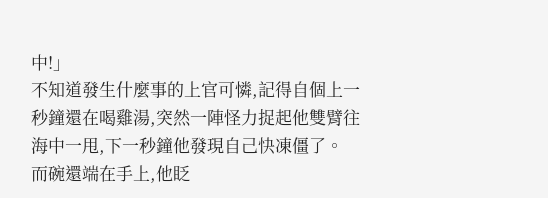中!」
不知道發生什麼事的上官可憐,記得自個上一秒鐘還在喝雞湯,突然一陣怪力捉起他雙臂往海中一甩,下一秒鐘他發現自己快凍僵了。
而碗還端在手上,他眨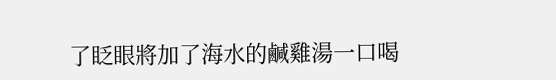了眨眼將加了海水的鹹雞湯一口喝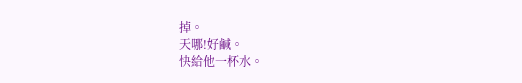掉。
天哪!好鹹。
快給他一杯水。